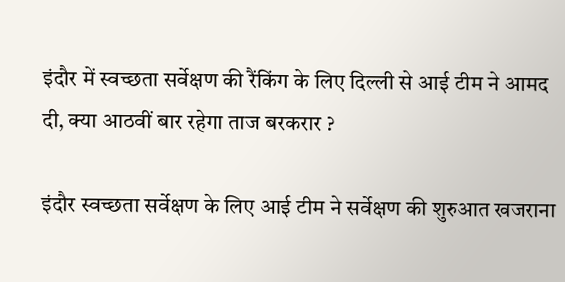इंदौर में स्वच्छता सर्वेक्षण की रैंकिंग के लिए दिल्ली से आई टीम ने आमद दी, क्या आठवीं बार रहेगा ताज बरकरार ?

इंदौर स्वच्छता सर्वेक्षण के लिए आई टीम ने सर्वेक्षण की शुरुआत खजराना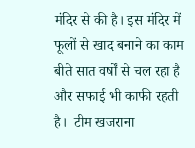मंदिर से की है। इस मंदिर में फूलों से खाद बनाने का काम बीते सात वर्षों से चल रहा है और सफाई भी काफी रहती है।  टीम खजराना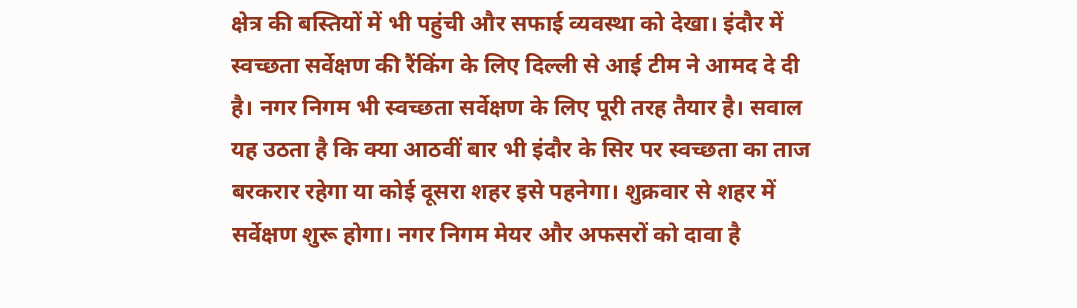क्षेत्र की बस्तियों में भी पहुंची और सफाई व्यवस्था को देखा। इंदौर में स्वच्छता सर्वेक्षण की रैंकिंग के लिए दिल्ली से आई टीम ने आमद दे दी है। नगर निगम भी स्वच्छता सर्वेक्षण के लिए पूरी तरह तैयार है। सवाल यह उठता है कि क्या आठवीं बार भी इंदौर के सिर पर स्वच्छता का ताज बरकरार रहेगा या कोई दूसरा शहर इसे पहनेगा। शुक्रवार से शहर में सर्वेक्षण शुरू होगा। नगर निगम मेयर और अफसरों को दावा है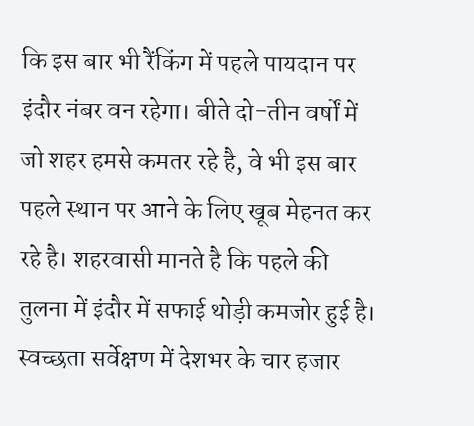कि इस बार भी रैंकिंग में पहले पायदान पर इंदौर नंबर वन रहेगा। बीते दो-तीन वर्षों में जो शहर हमसे कमतर रहे है, वे भी इस बार पहले स्थान पर आने के लिए खूब मेहनत कर रहे है। शहरवासी मानते है कि पहले की तुलना में इंदौर में सफाई थोड़ी कमजोर हुई है। स्वच्छता सर्वेक्षण में देशभर के चार हजार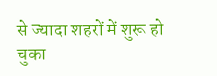से ज्यादा शहरों में शुरू हो चुका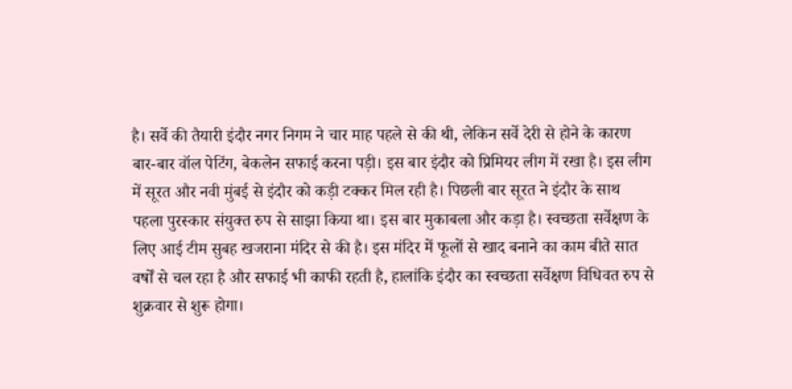है। सर्वे की तैयारी इंदौर नगर निगम ने चार माह पहले से की थी, लेकिन सर्वे देरी से होने के कारण बार-बार वॉल पेटिंग, बेकलेन सफाई करना पड़ी। इस बार इंदौर को प्रिमियर लीग में रखा है। इस लीग में सूरत और नवी मुंबई से इंदौर को कड़ी टक्कर मिल रही है। पिछली बार सूरत ने इंदौर के साथ पहला पुरस्कार संयुक्त रुप से साझा किया था। इस बार मुकाबला और कड़ा है। स्वच्छता सर्वेक्षण के लिए आई टीम सुबह खजराना मंदिर से की है। इस मंदिर में फूलों से खाद बनाने का काम बीते सात वर्षों से चल रहा है और सफाई भी काफी रहती है, हालांकि इंदौर का स्वच्छता सर्वेक्षण विधिवत रुप से शुक्रवार से शुरू होगा।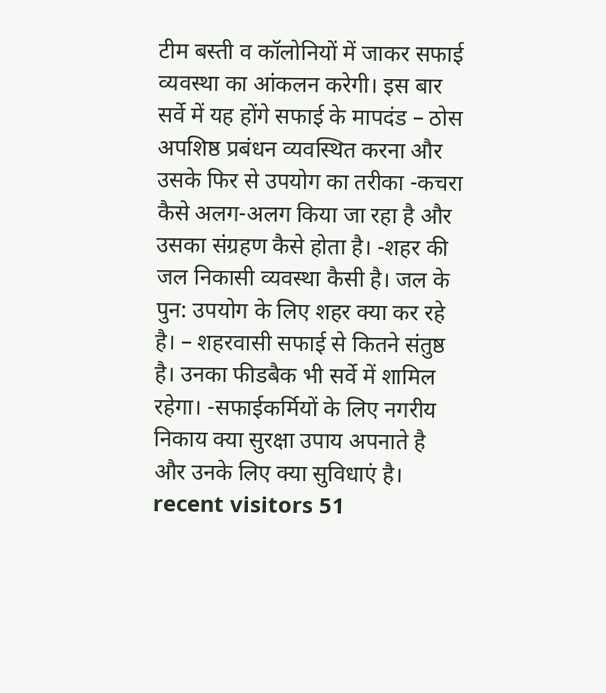टीम बस्ती व कॉलोनियों में जाकर सफाई व्यवस्था का आंकलन करेगी। इस बार सर्वे में यह होंगे सफाई के मापदंड – ठोस अपशिष्ठ प्रबंधन व्यवस्थित करना और उसके फिर से उपयोग का तरीका -कचरा कैसे अलग-अलग किया जा रहा है और उसका संग्रहण कैसे होता है। -शहर की जल निकासी व्यवस्था कैसी है। जल के पुन: उपयोग के लिए शहर क्या कर रहे है। – शहरवासी सफाई से कितने संतुष्ठ है। उनका फीडबैक भी सर्वे में शामिल रहेगा। -सफाईकर्मियों के लिए नगरीय निकाय क्या सुरक्षा उपाय अपनाते है और उनके लिए क्या सुविधाएं है।   recent visitors 51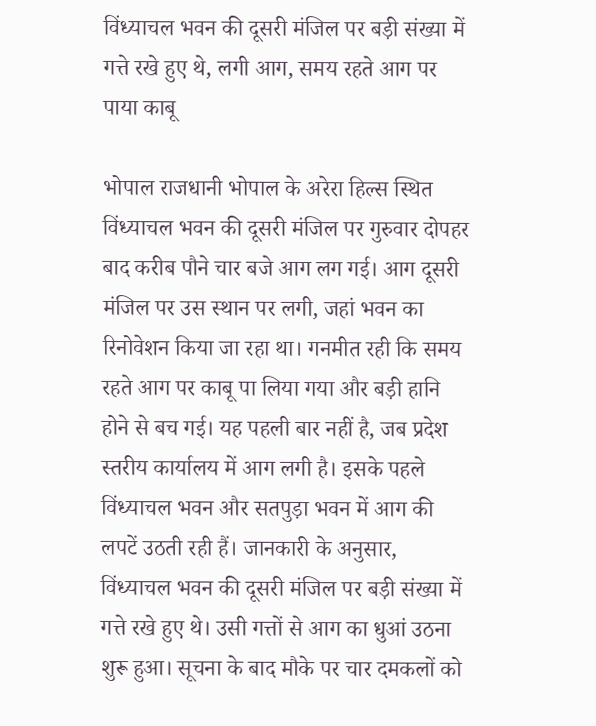विंध्याचल भवन की दूसरी मंजिल पर बड़ी संख्या में गत्ते रखे हुए थे, लगी आग, समय रहते आग पर पाया काबू

भोपाल राजधानी भोपाल के अरेरा हिल्स स्थित विंध्याचल भवन की दूसरी मंजिल पर गुरुवार दोपहर बाद करीब पौने चार बजे आग लग गई। आग दूसरी मंजिल पर उस स्थान पर लगी, जहां भवन का रिनोवेशन किया जा रहा था। गनमीत रही कि समय रहते आग पर काबू पा लिया गया और बड़ी हानि होने से बच गई। यह पहली बार नहीं है, जब प्रदेश स्तरीय कार्यालय में आग लगी है। इसके पहले विंध्याचल भवन और सतपुड़ा भवन में आग की लपटें उठती रही हैं। जानकारी के अनुसार, विंध्याचल भवन की दूसरी मंजिल पर बड़ी संख्या में गत्ते रखे हुए थे। उसी गत्तों से आग का धुआं उठना शुरू हुआ। सूचना के बाद मौके पर चार दमकलों को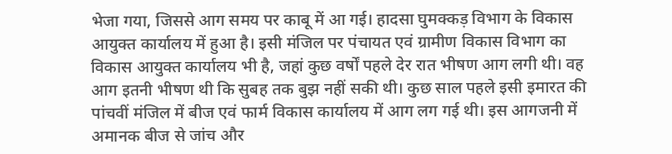भेजा गया, जिससे आग समय पर काबू में आ गई। हादसा घुमक्कड़ विभाग के विकास आयुक्त कार्यालय में हुआ है। इसी मंजिल पर पंचायत एवं ग्रामीण विकास विभाग का विकास आयुक्त कार्यालय भी है, जहां कुछ वर्षों पहले देर रात भीषण आग लगी थी। वह आग इतनी भीषण थी कि सुबह तक बुझ नहीं सकी थी। कुछ साल पहले इसी इमारत की पांचवीं मंजिल में बीज एवं फार्म विकास कार्यालय में आग लग गई थी। इस आगजनी में अमानक बीज से जांच और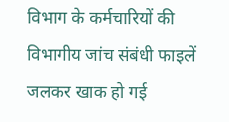विभाग के कर्मचारियों की विभागीय जांच संबंधी फाइलें जलकर खाक हो गई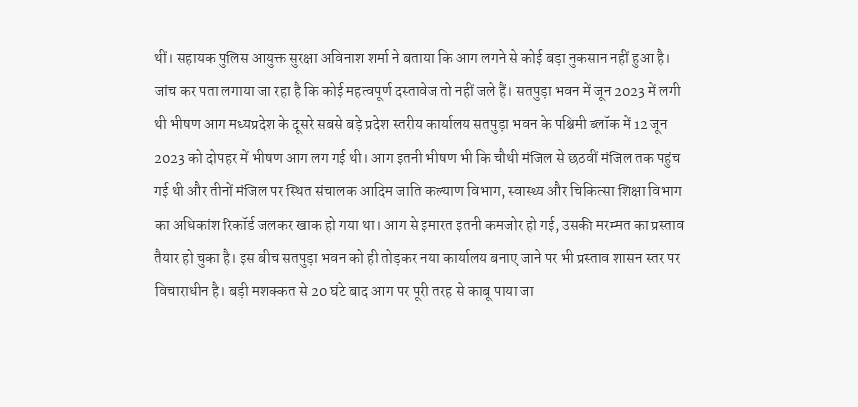थीं। सहायक पुलिस आयुक्त सुरक्षा अविनाश शर्मा ने बताया कि आग लगने से कोई बड़ा नुकसान नहीं हुआ है। जांच कर पता लगाया जा रहा है कि कोई महत्वपूर्ण दस्तावेज तो नहीं जले हैं। सतपुड़ा भवन में जून 2023 में लगी थी भीषण आग मध्यप्रदेश के दूसरे सबसे बड़े प्रदेश स्तरीय कार्यालय सतपुड़ा भवन के पश्चिमी ब्लॉक में 12 जून 2023 को दोपहर में भीषण आग लग गई थी। आग इतनी भीषण भी कि चौथी मंजिल से छठवीं मंजिल तक पहुंच गई थी और तीनों मंजिल पर स्थित संचालक आदिम जाति कल्याण विभाग, स्वास्थ्य और चिकित्सा शिक्षा विभाग का अधिकांश रिकॉर्ड जलकर खाक हो गया था। आग से इमारत इतनी कमजोर हो गई, उसकी मरम्मत का प्रस्ताव तैयार हो चुका है। इस बीच सतपुड़ा भवन को ही तोड़कर नया कार्यालय बनाए जाने पर भी प्रस्ताव शासन स्तर पर विचाराधीन है। बड़ी मशक्कत से 20 घंटे बाद आग पर पूरी तरह से काबू पाया जा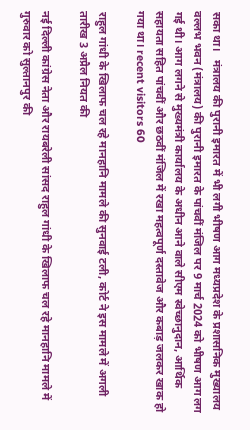सका था।   मंत्रालय की पुरानी इमारत में भी लगी भीषण आग मध्यप्रदेश के प्रशासनिक मुख्यालय वल्लभ भवन (मंत्रालय) की पुरानी इमारत के पांचवीं मंजिल पर 9 मार्च 2024 को भीषण आग लग गई थी। आग लगने से मुख्यमंत्री कार्यालय के अधीन आने वाले सीएम स्वेच्छानुदान, आर्थिक सहायता सहित पांचवीं और छठवीं मंजिल में रखा महत्वपूर्ण दस्तावेज और कबाड़ जलकर खाक हो गया था। recent visitors 60

राहुल गांधी के खिलाफ चल रहे मानहानि मामले की सुनवाई टली, कोर्ट ने इस मामले में अगली तारीख 3 अप्रैल नियत की

नई दिल्ली कांग्रेस नेता और रायबरेली सांसद राहुल गांधी के खिलाफ चल रहे मानहानि मामले में गुरुवार को सुल्तानपुर की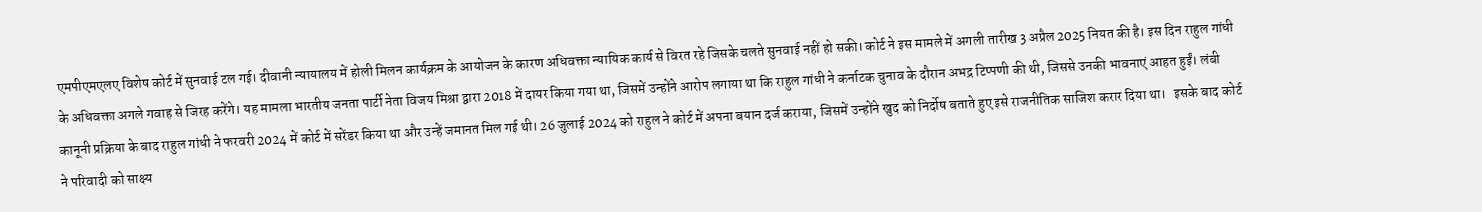एमपीएमएलए विशेष कोर्ट में सुनवाई टल गई। दीवानी न्यायालय में होली मिलन कार्यक्रम के आयोजन के कारण अधिवक्ता न्यायिक कार्य से विरत रहे जिसके चलते सुनवाई नहीं हो सकी। कोर्ट ने इस मामले में अगली तारीख 3 अप्रैल 2025 नियत की है। इस दिन राहुल गांधी के अधिवक्ता अगले गवाह से जिरह करेंगे। यह मामला भारतीय जनता पार्टी नेता विजय मिश्रा द्वारा 2018 में दायर किया गया था, जिसमें उन्होंने आरोप लगाया था कि राहुल गांधी ने कर्नाटक चुनाव के दौरान अभद्र टिप्पणी की थी, जिससे उनकी भावनाएं आहत हुईं। लंबी कानूनी प्रक्रिया के बाद राहुल गांधी ने फरवरी 2024 में कोर्ट में सरेंडर किया था और उन्हें जमानत मिल गई थी। 26 जुलाई 2024 को राहुल ने कोर्ट में अपना बयान दर्ज कराया, जिसमें उन्होंने खुद को निर्दोष बताते हुए इसे राजनीतिक साजिश करार दिया था।   इसके बाद कोर्ट ने परिवादी को साक्ष्य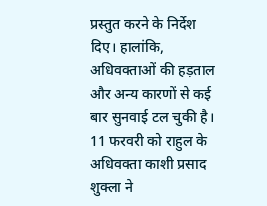प्रस्तुत करने के निर्देश दिए। हालांकि, अधिवक्ताओं की हड़ताल और अन्य कारणों से कई बार सुनवाई टल चुकी है। 11 फरवरी को राहुल के अधिवक्ता काशी प्रसाद शुक्ला ने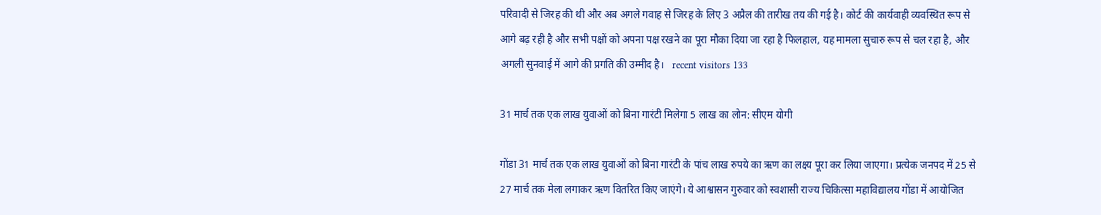परिवादी से जिरह की थी और अब अगले गवाह से जिरह के लिए 3 अप्रैल की तारीख तय की गई है। कोर्ट की कार्यवाही व्यवस्थित रूप से आगे बढ़ रही है और सभी पक्षों को अपना पक्ष रखने का पूरा मौका दिया जा रहा है फिलहाल, यह मामला सुचारु रूप से चल रहा है, और अगली सुनवाई में आगे की प्रगति की उम्मीद है।   recent visitors 133

31 मार्च तक एक लाख युवाओं को बिना गारंटी मिलेगा 5 लाख का लोन: सीएम योगी

गोंडा 31 मार्च तक एक लाख युवाओं को बिना गारंटी के पांच लाख रुपये का ऋण का लक्ष्य पूरा कर लिया जाएगा। प्रत्येक जनपद में 25 से 27 मार्च तक मेला लगाकर ऋण वितरित किए जाएंगे। ये आश्वासन गुरुवार को स्वशासी राज्य चिकित्सा महाविद्यालय गोंडा में आयोजित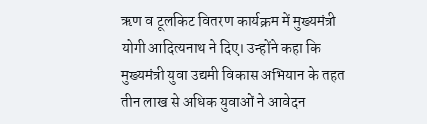ऋण व टूलकिट वितरण कार्यक्रम में मुख्यमंत्री योगी आदित्यनाथ ने दिए। उन्होंने कहा कि मुख्यमंत्री युवा उद्यमी विकास अभियान के तहत तीन लाख से अधिक युवाओं ने आवेदन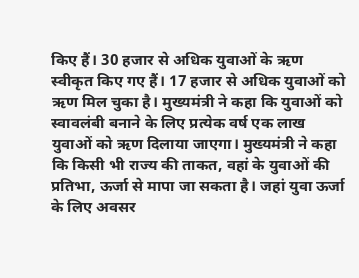किए हैं। 30 हजार से अधिक युवाओं के ऋण स्वीकृत किए गए हैं। 17 हजार से अधिक युवाओं को ऋण मिल चुका है। मुख्यमंत्री ने कहा कि युवाओं को स्वावलंबी बनाने के लिए प्रत्येक वर्ष एक लाख युवाओं को ऋण दिलाया जाएगा। मुख्यमंत्री ने कहा कि किसी भी राज्य की ताकत, वहां के युवाओं की प्रतिभा, ऊर्जा से मापा जा सकता है। जहां युवा ऊर्जा के लिए अवसर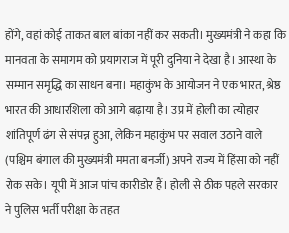होंगे, वहां कोई ताकत बाल बांका नहीं कर सकती। मुख्यमंत्री ने कहा कि मानवता के समागम को प्रयागराज में पूरी दुनिया ने देखा है। आस्था के सम्मान समृद्धि का साधन बना। महाकुंभ के आयोजन ने एक भारत, श्रेष्ठ भारत की आधारशिला को आगे बढ़ाया है। उप्र में होली का त्योहार शांतिपूर्ण ढंग से संपन्न हुआ, लेकिन महाकुंभ पर सवाल उठाने वाले (पश्चिम बंगाल की मुख्यमंत्री ममता बनर्जी) अपने राज्य में हिंसा को नहीं रोक सके। यूपी में आज पांच कारीडोर हैं। होली से ठीक पहले सरकार ने पुलिस भर्ती परीक्षा के तहत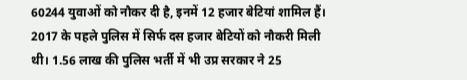60244 युवाओं को नौकर दी है, इनमें 12 हजार बेटियां शामिल हैं। 2017 के पहले पुलिस में सिर्फ दस हजार बेटियों को नौकरी मिली थी। 1.56 लाख की पुलिस भर्ती में भी उप्र सरकार ने 25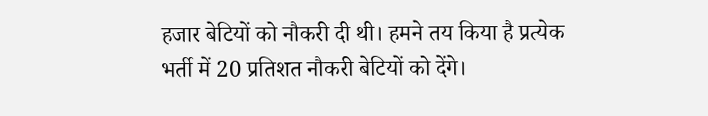हजार बेटियों को नौकरी दी थी। हमने तय किया है प्रत्येक भर्ती में 20 प्रतिशत नौकरी बेटियों को देंगे।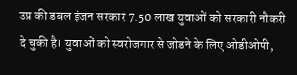उप्र की डबल इंजन सरकार 7.50 लाख युवाओं को सरकारी नौकरी दे चुकी है। युवाओं को स्वरोजगार से जोडने के लिए ओडीओपी,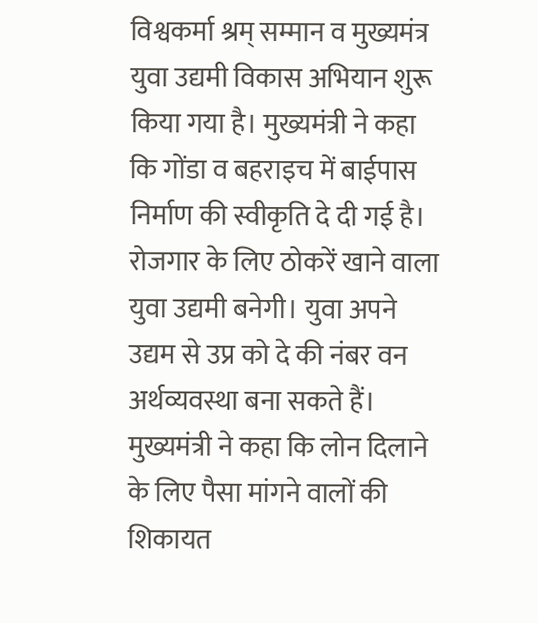विश्वकर्मा श्रम् सम्मान व मुख्यमंत्र युवा उद्यमी विकास अभियान शुरू किया गया है। मुख्यमंत्री ने कहा कि गोंडा व बहराइच में बाईपास निर्माण की स्वीकृति दे दी गई है। रोजगार के लिए ठोकरें खाने वाला युवा उद्यमी बनेगी। युवा अपने उद्यम से उप्र को दे की नंबर वन अर्थव्यवस्था बना सकते हैं। मुख्यमंत्री ने कहा कि लोन दिलाने के लिए पैसा मांगने वालों की शिकायत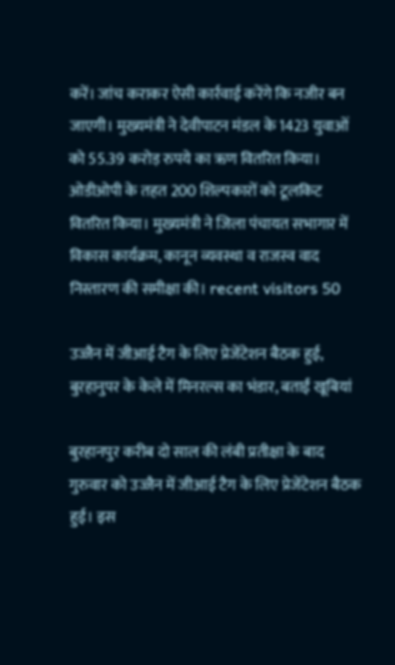करें। जांच कराकर ऐसी कार्रवाई करेंगे कि नजीर बन जाएगी। मुख्यमंत्री ने देवीपाटन मंडल के 1423 युवाओं को 55.39 करोड़ रुपये का ऋण वितरित किया। ओडीओपी के तहत 200 शिल्पकारों को टूलकिट वितरित किया। मुख्यमंत्री ने जिला पंचायत सभागार में विकास कार्यक्रम, कानून व्यवस्था व राजस्व वाद निस्तारण की समीक्षा की। recent visitors 50

उज्जैन में जीआई टैग के लिए प्रेजेंटेशन बैठक हुई, बुरहानुपर के केले में मिनरल्‍स का भंडार, बताईं खूबियां

बुरहानपुर करीब दो साल की लंबी प्रतीक्षा के बाद गुरुवार को उज्जैन में जीआई टैग के लिए प्रेजेंटेशन बैठक हुई। इस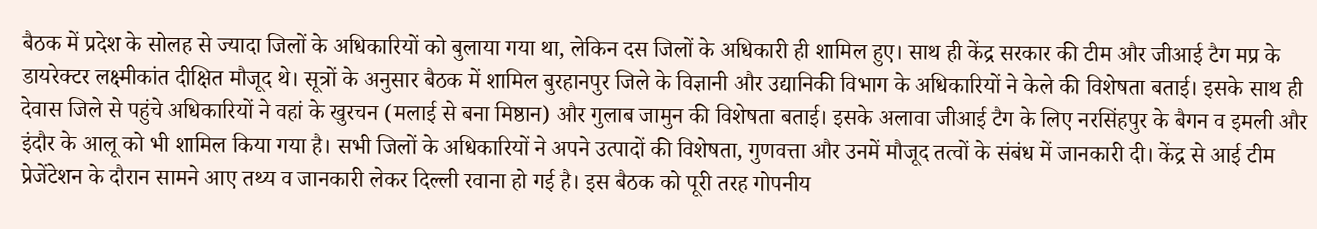बैठक में प्रदेश के सोलह से ज्यादा जिलों के अधिकारियों को बुलाया गया था, लेकिन दस जिलों के अधिकारी ही शामिल हुए। साथ ही केंद्र सरकार की टीम और जीआई टैग मप्र के डायरेक्टर लक्ष्मीकांत दीक्षित मौजूद थे। सूत्रों के अनुसार बैठक में शामिल बुरहानपुर जिले के विज्ञानी और उद्यानिकी विभाग के अधिकारियों ने केले की विशेषता बताई। इसके साथ ही देवास जिले से पहुंचे अधिकारियों ने वहां के खुरचन (मलाई से बना मिष्ठान) और गुलाब जामुन की विशेषता बताई। इसके अलावा जीआई टैग के लिए नरसिंहपुर के बैगन व इमली और इंदौर के आलू को भी शामिल किया गया है। सभी जिलों के अधिकारियों ने अपने उत्पादों की विशेषता, गुणवत्ता और उनमें मौजूद तत्वों के संबंध में जानकारी दी। केंद्र से आई टीम प्रेजेंटेशन के दौरान सामने आए तथ्य व जानकारी लेकर दिल्ली रवाना हो गई है। इस बैठक को पूरी तरह गोपनीय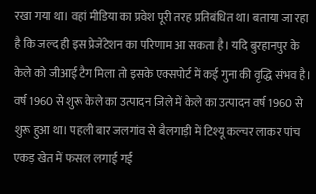रखा गया था। वहां मीडिया का प्रवेश पूरी तरह प्रतिबंधित था। बताया जा रहा है कि जल्द ही इस प्रेजेंटेशन का परिणाम आ सकता है। यदि बुरहानपुर के केले को जीआई टैग मिला तो इसके एक्सपोर्ट में कई गुना की वृद्धि संभव है। वर्ष 1960 से शुरू केले का उत्पादन जिले में केले का उत्पादन वर्ष 1960 से शुरू हुआ था। पहली बार जलगांव से बैलगाड़ी में टिश्यू कल्चर लाकर पांच एकड़ खेत में फसल लगाई गई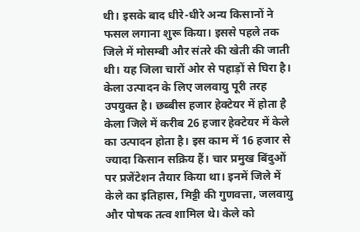थी। इसके बाद धीरे-धीरे अन्य किसानों ने फसल लगाना शुरू किया। इससे पहले तक जिले में मोसम्बी और संतरे की खेती की जाती थी। यह जिला चारों ओर से पहाड़ों से घिरा है। केला उत्पादन के लिए जलवायु पूरी तरह उपयुक्त है। छब्बीस हजार हेक्टेयर में होता है केला जिले में करीब 26 हजार हेक्टेयर में केले का उत्पादन होता है। इस काम में 16 हजार से ज्यादा किसान सक्रिय हैं। चार प्रमुख बिंदुओं पर प्रजेंटेशन तैयार किया था। इनमें जिले में केले का इतिहास, मिट्टी की गुणवत्ता, जलवायु और पोषक तत्व शामिल थे। केले को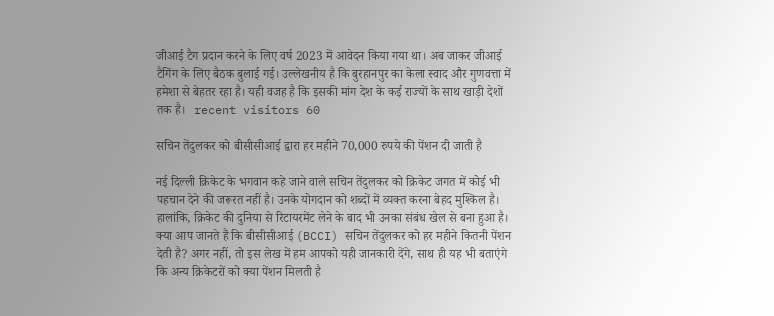जीआई टैग प्रदान करने के लिए वर्ष 2023 में आवेदन किया गया था। अब जाकर जीआई टैगिंग के लिए बैठक बुलाई गई। उल्लेखनीय है कि बुरहानपुर का केला स्वाद और गुणवत्ता में हमेशा से बेहतर रहा है। यही वजह है कि इसकी मांग देश के कई राज्यों के साथ खाड़ी देशों तक है।   recent visitors 60

सचिन तेंदुलकर को बीसीसीआई द्वारा हर महीने 70,000 रुपये की पेंशन दी जाती है

नई दिल्ली क्रिकेट के भगवान कहे जाने वाले सचिन तेंदुलकर को क्रिकेट जगत में कोई भी पहचान देने की जरूरत नहीं है। उनके योगदान को शब्दों में व्यक्त करना बेहद मुश्किल है। हालांकि, क्रिकेट की दुनिया से रिटायरमेंट लेने के बाद भी उनका संबंध खेल से बना हुआ है। क्या आप जानते हैं कि बीसीसीआई (BCCI) सचिन तेंदुलकर को हर महीने कितनी पेंशन देती है? अगर नहीं, तो इस लेख में हम आपको यही जानकारी देंगे, साथ ही यह भी बताएंगे कि अन्य क्रिकेटरों को क्या पेंशन मिलती है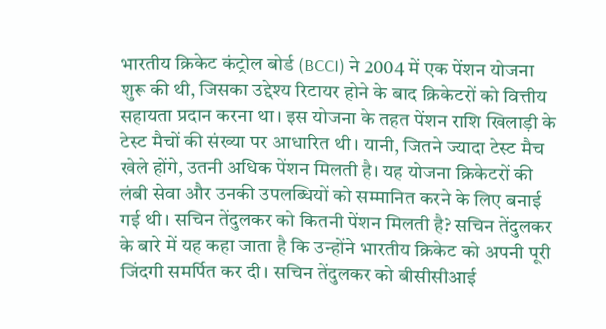भारतीय क्रिकेट कंट्रोल बोर्ड (BCCI) ने 2004 में एक पेंशन योजना शुरू की थी, जिसका उद्देश्य रिटायर होने के बाद क्रिकेटरों को वित्तीय सहायता प्रदान करना था। इस योजना के तहत पेंशन राशि खिलाड़ी के टेस्ट मैचों की संख्या पर आधारित थी। यानी, जितने ज्यादा टेस्ट मैच खेले होंगे, उतनी अधिक पेंशन मिलती है। यह योजना क्रिकेटरों की लंबी सेवा और उनकी उपलब्धियों को सम्मानित करने के लिए बनाई गई थी। सचिन तेंदुलकर को कितनी पेंशन मिलती है? सचिन तेंदुलकर के बारे में यह कहा जाता है कि उन्होंने भारतीय क्रिकेट को अपनी पूरी जिंदगी समर्पित कर दी। सचिन तेंदुलकर को बीसीसीआई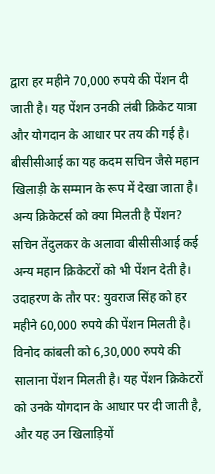द्वारा हर महीने 70,000 रुपये की पेंशन दी जाती है। यह पेंशन उनकी लंबी क्रिकेट यात्रा और योगदान के आधार पर तय की गई है। बीसीसीआई का यह कदम सचिन जैसे महान खिलाड़ी के सम्मान के रूप में देखा जाता है। अन्य क्रिकेटर्स को क्या मिलती है पेंशन? सचिन तेंदुलकर के अलावा बीसीसीआई कई अन्य महान क्रिकेटरों को भी पेंशन देती है। उदाहरण के तौर पर: युवराज सिंह को हर महीने 60,000 रुपये की पेंशन मिलती है। विनोद कांबली को 6,30,000 रुपये की सालाना पेंशन मिलती है। यह पेंशन क्रिकेटरों को उनके योगदान के आधार पर दी जाती है, और यह उन खिलाड़ियों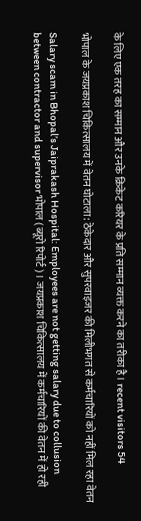के लिए एक तरह का सम्मान और उनके क्रिकेट करियर के प्रति सम्मान व्यक्त करने का तरीका है। recent visitors 54

भोपाल के जयप्रकाश चिकित्सालय में वेतन घोटाला: ठेकेदार और सुपरवाइजर की मिलीभगत से कर्मचारियों को नहीं मिल रहा वेतन

Salary scam in Bhopal’s Jaiprakash Hospital: Employees are not getting salary due to collusion between contractor and supervisor भोपाल (ब्यूरो रिपोर्ट)। जयप्रकाश चिकित्सालय में कर्मचारियों की वेतन में हो रही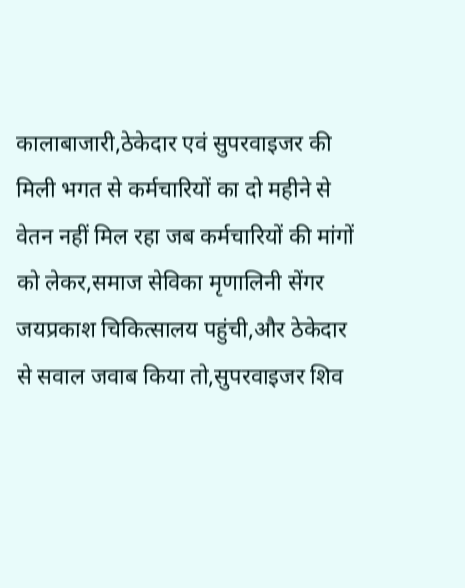कालाबाजारी,ठेकेदार एवं सुपरवाइजर की मिली भगत से कर्मचारियों का दो महीने से वेतन नहीं मिल रहा जब कर्मचारियों की मांगों को लेकर,समाज सेविका मृणालिनी सेंगर जयप्रकाश चिकित्सालय पहुंची,और ठेकेदार से सवाल जवाब किया तो,सुपरवाइजर शिव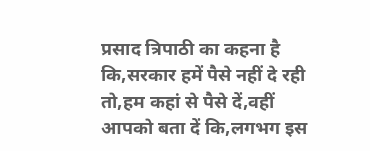प्रसाद त्रिपाठी का कहना है कि,सरकार हमें पैसे नहीं दे रही तो,हम कहां से पैसे दें,वहीं आपको बता दें कि,लगभग इस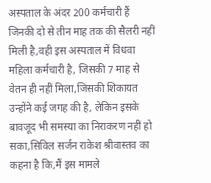अस्पताल के अंदर 200 कर्मचारी हैं जिनकी दो से तीन माह तक की सैलरी नहीं मिली है,वही इस अस्पताल में विधवा महिला कर्मचारी है, जिसकी 7 माह से वेतन ही नहीं मिला,जिसकी शिकायत उन्होंने कई जगह की है, लेकिन इसके बावजूद भी समस्या का निराकरण नहीं हो सका,सिविल सर्जन राकेश श्रीवास्तव का कहना है कि,मैं इस मामले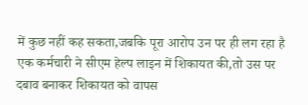में कुछ नहीं कह सकता,जबकि पूरा आरोप उन पर ही लग रहा है एक कर्मचारी ने सीएम हेल्प लाइन में शिकायत की,तो उस पर दबाव बनाकर शिकायत को वापस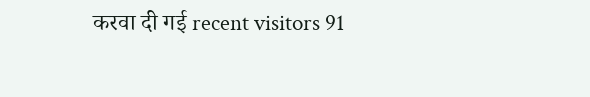करवा दी गई recent visitors 91